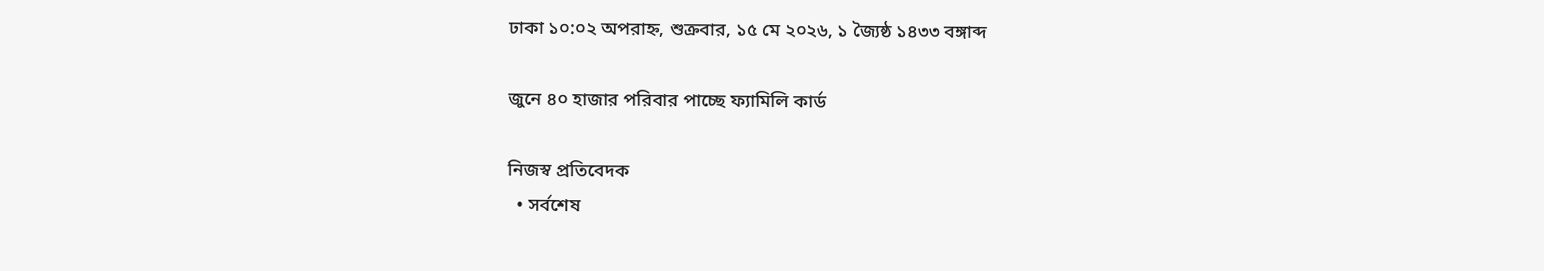ঢাকা ১০:০২ অপরাহ্ন, শুক্রবার, ১৫ মে ২০২৬, ১ জ্যৈষ্ঠ ১৪৩৩ বঙ্গাব্দ

জুনে ৪০ হাজার পরিবার পাচ্ছে ফ্যামিলি কার্ড

নিজস্ব প্রতিবেদক
  • সর্বশেষ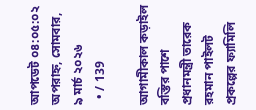আপডেট ০৪:০৫:০২ অপরাহ্ন, সোমবার, ৯ মার্চ ২০২৬
  • / 139

আগামীকাল কড়াইল বস্তির পাশে প্রধানমন্ত্রী তারেক রহমান পাইলট প্রকল্পের ফ্যামিলি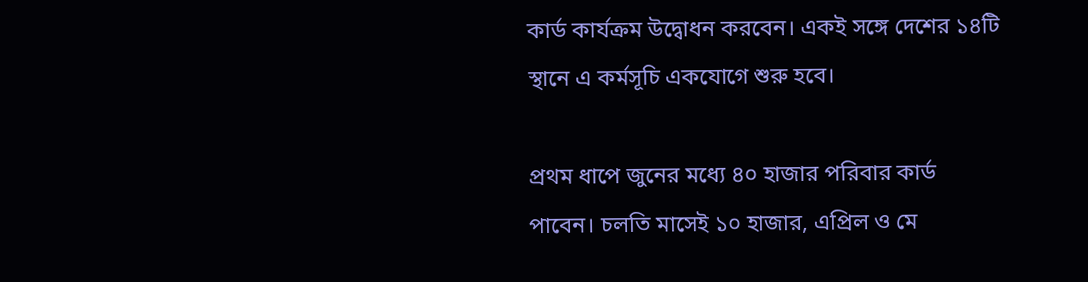কার্ড কার্যক্রম উদ্বোধন করবেন। একই সঙ্গে দেশের ১৪টি স্থানে এ কর্মসূচি একযোগে শুরু হবে।

প্রথম ধাপে জুনের মধ্যে ৪০ হাজার পরিবার কার্ড পাবেন। চলতি মাসেই ১০ হাজার, এপ্রিল ও মে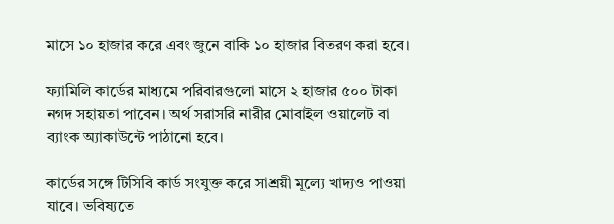মাসে ১০ হাজার করে এবং জুনে বাকি ১০ হাজার বিতরণ করা হবে।

ফ্যামিলি কার্ডের মাধ্যমে পরিবারগুলো মাসে ২ হাজার ৫০০ টাকা নগদ সহায়তা পাবেন। অর্থ সরাসরি নারীর মোবাইল ওয়ালেট বা ব্যাংক অ্যাকাউন্টে পাঠানো হবে।

কার্ডের সঙ্গে টিসিবি কার্ড সংযুক্ত করে সাশ্রয়ী মূল্যে খাদ্যও পাওয়া যাবে। ভবিষ্যতে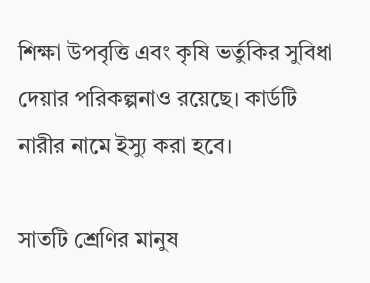শিক্ষা উপবৃত্তি এবং কৃষি ভর্তুকির সুবিধা দেয়ার পরিকল্পনাও রয়েছে। কার্ডটি নারীর নামে ইস্যু করা হবে।

সাতটি শ্রেণির মানুষ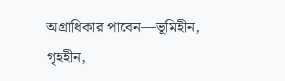অগ্রাধিকার পাবেন—ভূমিহীন, গৃহহীন,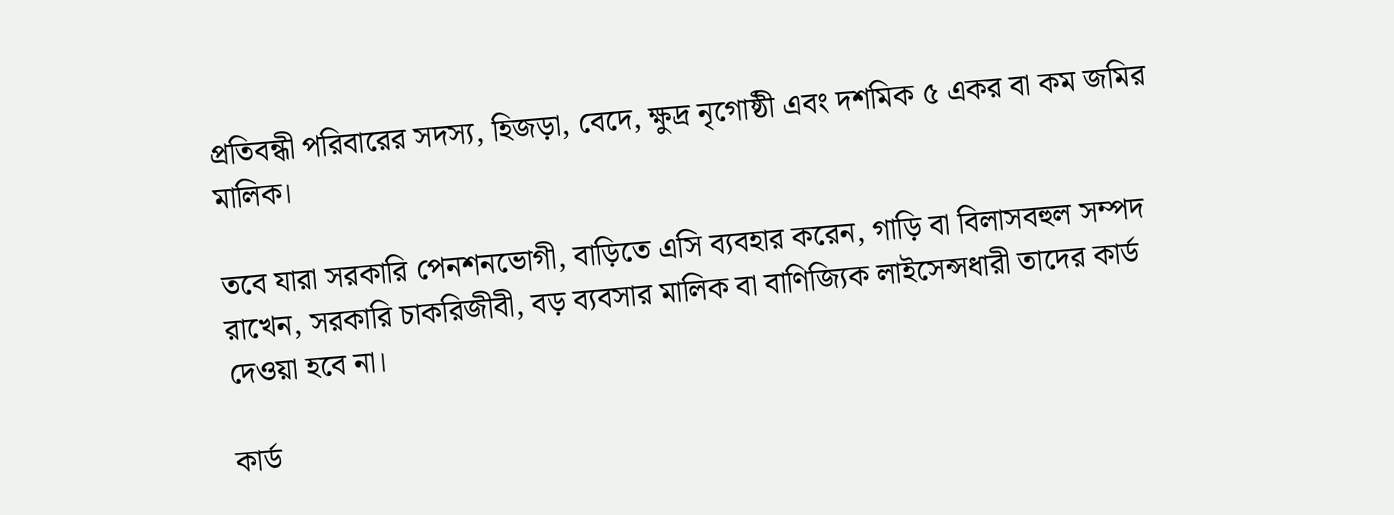প্রতিবন্ধী পরিবারের সদস্য, হিজড়া, বেদে, ক্ষুদ্র নৃগোষ্ঠী এবং দশমিক ৫ একর বা কম জমির মালিক।

তবে যারা সরকারি পেনশনভোগী, বাড়িতে এসি ব্যবহার করেন, গাড়ি বা বিলাসবহুল সম্পদ রাখেন, সরকারি চাকরিজীবী, বড় ব্যবসার মালিক বা বাণিজ্যিক লাইসেন্সধারী তাদের কার্ড দেওয়া হবে না।

কার্ড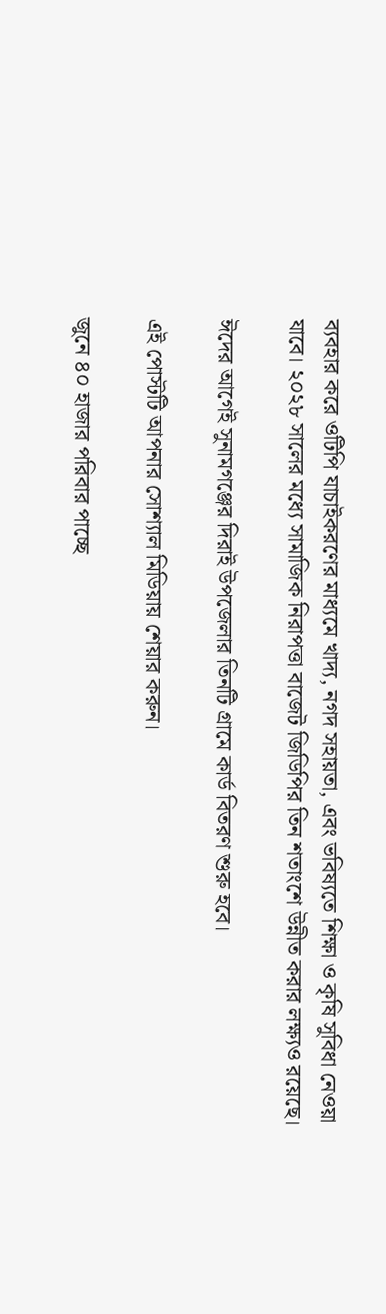ব্যবহার করে ওটিপি যাচাইকরণের মাধ্যমে খাদ্য, নগদ সহায়তা, এবং ভবিষ্যতে শিক্ষা ও কৃষি সুবিধা নেওয়া যাবে। ২০২৮ সালের মধ্যে সামাজিক নিরাপত্তা বাজেট জিডিপির তিন শতাংশে উন্নীত করার লক্ষ্যও রয়েছে।

ঈদের আগেই সুনামগঞ্জের দিরাই উপজেলার তিনটি গ্রামে কার্ড বিতরণ শুরু হবে।

এই পোস্টটি আপনার সোশ্যাল মিডিয়ায় শেয়ার করুন।

জুনে ৪০ হাজার পরিবার পাচ্ছে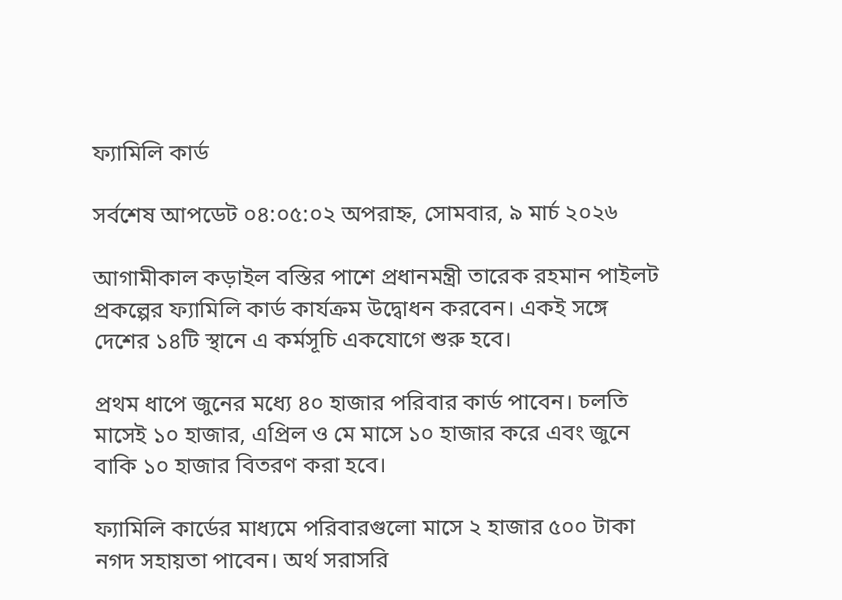ফ্যামিলি কার্ড

সর্বশেষ আপডেট ০৪:০৫:০২ অপরাহ্ন, সোমবার, ৯ মার্চ ২০২৬

আগামীকাল কড়াইল বস্তির পাশে প্রধানমন্ত্রী তারেক রহমান পাইলট প্রকল্পের ফ্যামিলি কার্ড কার্যক্রম উদ্বোধন করবেন। একই সঙ্গে দেশের ১৪টি স্থানে এ কর্মসূচি একযোগে শুরু হবে।

প্রথম ধাপে জুনের মধ্যে ৪০ হাজার পরিবার কার্ড পাবেন। চলতি মাসেই ১০ হাজার, এপ্রিল ও মে মাসে ১০ হাজার করে এবং জুনে বাকি ১০ হাজার বিতরণ করা হবে।

ফ্যামিলি কার্ডের মাধ্যমে পরিবারগুলো মাসে ২ হাজার ৫০০ টাকা নগদ সহায়তা পাবেন। অর্থ সরাসরি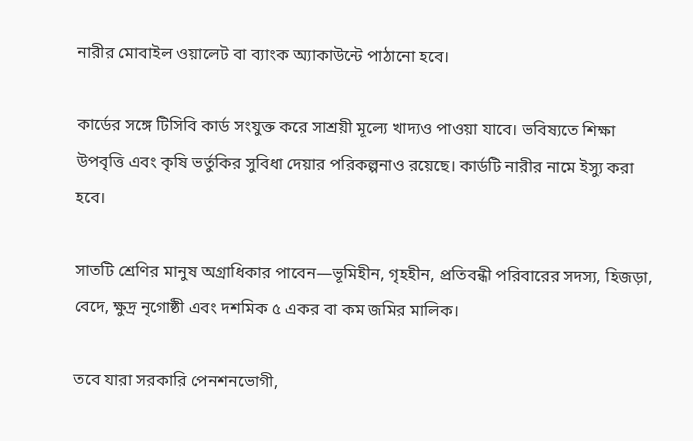নারীর মোবাইল ওয়ালেট বা ব্যাংক অ্যাকাউন্টে পাঠানো হবে।

কার্ডের সঙ্গে টিসিবি কার্ড সংযুক্ত করে সাশ্রয়ী মূল্যে খাদ্যও পাওয়া যাবে। ভবিষ্যতে শিক্ষা উপবৃত্তি এবং কৃষি ভর্তুকির সুবিধা দেয়ার পরিকল্পনাও রয়েছে। কার্ডটি নারীর নামে ইস্যু করা হবে।

সাতটি শ্রেণির মানুষ অগ্রাধিকার পাবেন—ভূমিহীন, গৃহহীন, প্রতিবন্ধী পরিবারের সদস্য, হিজড়া, বেদে, ক্ষুদ্র নৃগোষ্ঠী এবং দশমিক ৫ একর বা কম জমির মালিক।

তবে যারা সরকারি পেনশনভোগী,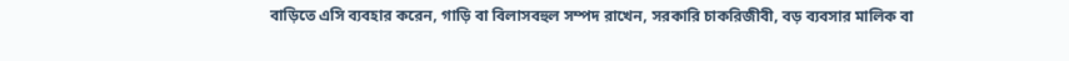বাড়িতে এসি ব্যবহার করেন, গাড়ি বা বিলাসবহুল সম্পদ রাখেন, সরকারি চাকরিজীবী, বড় ব্যবসার মালিক বা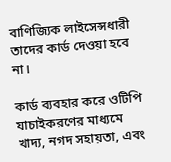বাণিজ্যিক লাইসেন্সধারী তাদের কার্ড দেওয়া হবে না।

কার্ড ব্যবহার করে ওটিপি যাচাইকরণের মাধ্যমে খাদ্য, নগদ সহায়তা, এবং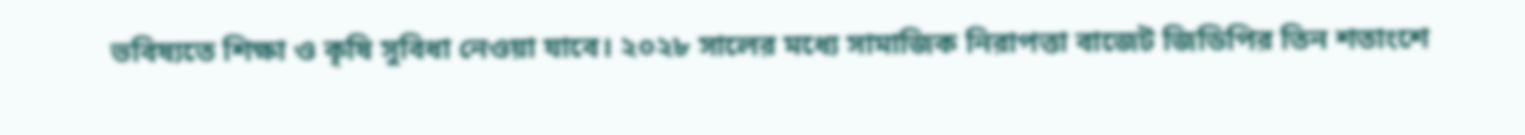ভবিষ্যতে শিক্ষা ও কৃষি সুবিধা নেওয়া যাবে। ২০২৮ সালের মধ্যে সামাজিক নিরাপত্তা বাজেট জিডিপির তিন শতাংশে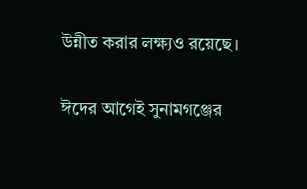উন্নীত করার লক্ষ্যও রয়েছে।

ঈদের আগেই সুনামগঞ্জের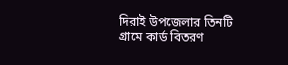দিরাই উপজেলার তিনটি গ্রামে কার্ড বিতরণ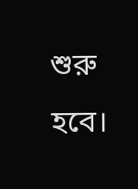শুরু হবে।